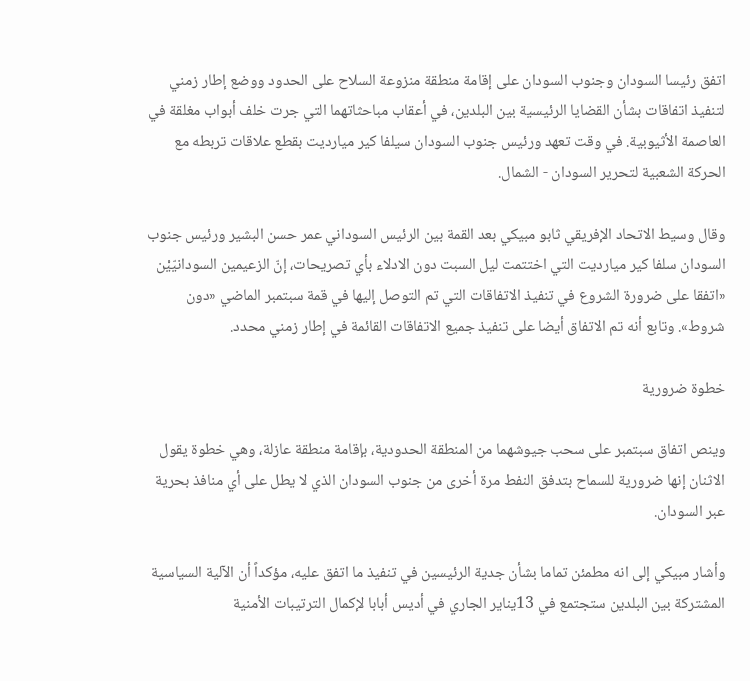اتفق رئيسا السودان وجنوب السودان على إقامة منطقة منزوعة السلاح على الحدود ووضع إطار زمني لتنفيذ اتفاقات بشأن القضايا الرئيسية بين البلدين، في أعقاب مباحثاتهما التي جرت خلف أبواب مغلقة في العاصمة الأثيوبية. في وقت تعهد ورئيس جنوب السودان سيلفا كير ميارديت بقطع علاقات تربطه مع الحركة الشعبية لتحرير السودان - الشمال.

وقال وسيط الاتحاد الإفريقي ثابو مبيكي بعد القمة بين الرئيس السوداني عمر حسن البشير ورئيس جنوب السودان سلفا كير ميارديت التي اختتمت ليل السبت دون الادلاء بأي تصريحات، إنّ الزعيمين السودانيّيْن «اتفقا على ضرورة الشروع في تنفيذ الاتفاقات التي تم التوصل إليها في قمة سبتمبر الماضي «دون شروط». وتابع أنه تم الاتفاق أيضا على تنفيذ جميع الاتفاقات القائمة في إطار زمني محدد.

خطوة ضرورية

وينص اتفاق سبتمبر على سحب جيوشهما من المنطقة الحدودية، بإقامة منطقة عازلة، وهي خطوة يقول الاثنان إنها ضرورية للسماح بتدفق النفط مرة أخرى من جنوب السودان الذي لا يطل على أي منافذ بحرية عبر السودان.

وأشار مبيكي إلى انه مطمئن تماما بشأن جدية الرئيسين في تنفيذ ما اتفق عليه، مؤكداً أن الآلية السياسية المشتركة بين البلدين ستجتمع في 13يناير الجاري في أديس أبابا لإكمال الترتيبات الأمنية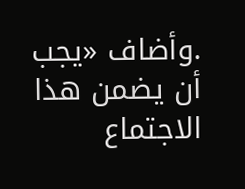.وأضاف «يجب أن يضمن هذا الاجتماع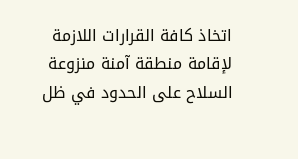اتخاذ كافة القرارات اللازمة لإقامة منطقة آمنة منزوعة السلاح على الحدود في ظل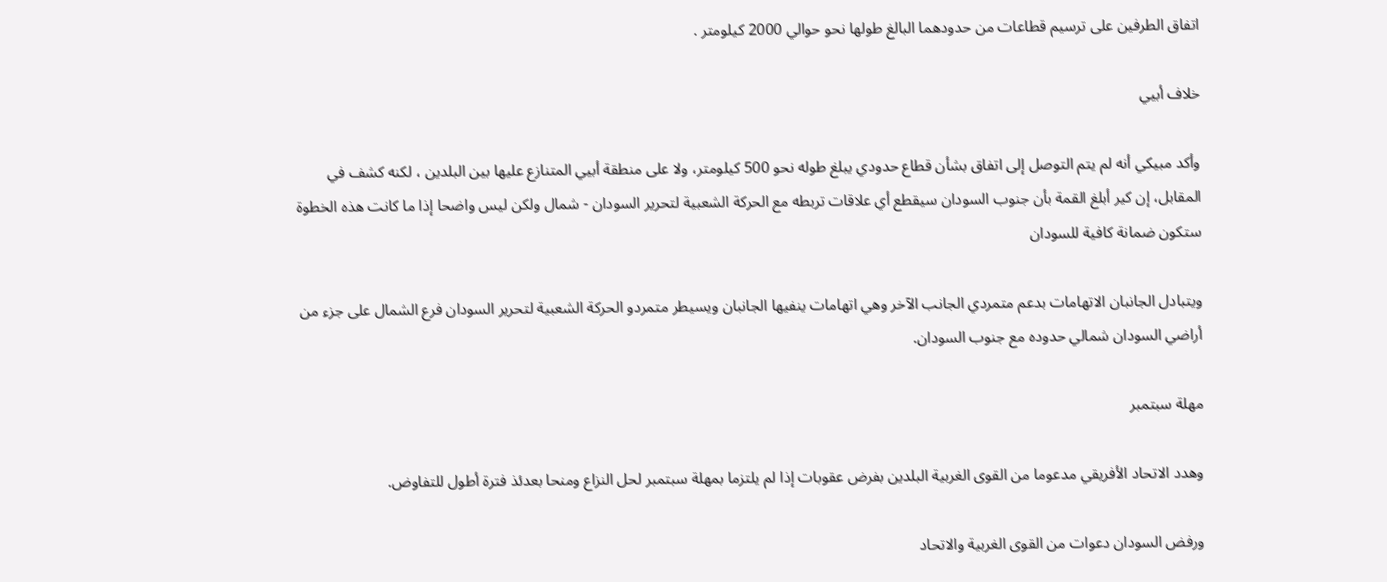اتفاق الطرفين على ترسيم قطاعات من حدودهما البالغ طولها نحو حوالي 2000 كيلومتر .

خلاف أبيي

وأكد مبيكي أنه لم يتم التوصل إلى اتفاق بشأن قطاع حدودي يبلغ طوله نحو 500 كيلومتر، ولا على منطقة أبيي المتنازع عليها بين البلدين ، لكنه كشف في المقابل، إن كير أبلغ القمة بأن جنوب السودان سيقطع أي علاقات تربطه مع الحركة الشعبية لتحرير السودان - شمال ولكن ليس واضحا إذا ما كانت هذه الخطوة ستكون ضمانة كافية للسودان

ويتبادل الجانبان الاتهامات بدعم متمردي الجانب الآخر وهي اتهامات ينفيها الجانبان ويسيطر متمردو الحركة الشعبية لتحرير السودان فرع الشمال على جزء من أراضي السودان شمالي حدوده مع جنوب السودان.

مهلة سبتمبر

وهدد الاتحاد الأفريقي مدعوما من القوى الغربية البلدين بفرض عقوبات إذا لم يلتزما بمهلة سبتمبر لحل النزاع ومنحا بعدئذ فترة أطول للتفاوض.

ورفض السودان دعوات من القوى الغربية والاتحاد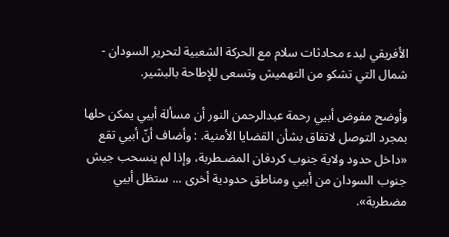الأفريقي لبدء محادثات سلام مع الحركة الشعبية لتحرير السودان - شمال التي تشكو من التهميش وتسعى للإطاحة بالبشير.

وأوضح مفوض أبيي رحمة عبدالرحمن النور أن مسألة أبيي يمكن حلها بمجرد التوصل لاتفاق بشأن القضايا الأمنية. : وأضاف أنّ أبيي تقع «داخل حدود ولاية جنوب كردفان المضـطربة، وإذا لم ينسحب جيش جنوب السودان من أبيي ومناطق حدودية أخرى ... ستظل أبيي مضطربة».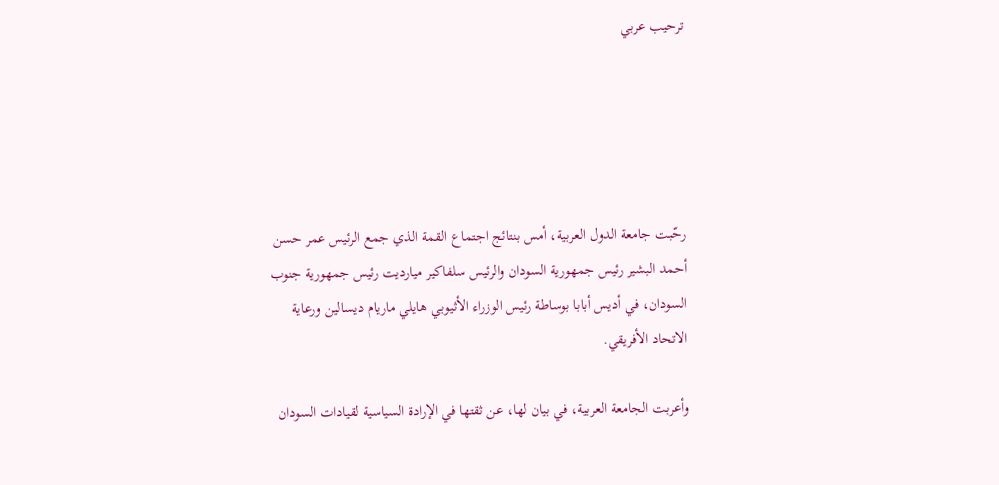ترحيب عربي





رحّبت جامعة الدول العربية، أمس بنتائج اجتماع القمة الذي جمع الرئيس عمر حسن أحمد البشير رئيس جمهورية السودان والرئيس سلفاكير ميارديت رئيس جمهورية جنوب السودان، في أديس أبابا بوساطة رئيس الوزراء الأثيوبي هايلي ماريام ديسالين ورعاية الاتحاد الأفريقي.

وأعربت الجامعة العربية، في بيان لها، عن ثقتها في الإرادة السياسية لقيادات السودان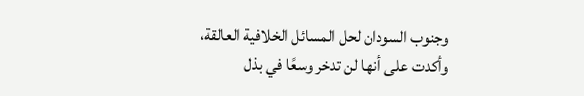وجنوب السودان لحل المسائل الخلافية العالقة، وأكدت على أنها لن تدخر وسعًا في بذل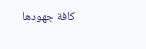كافة جهودها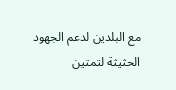مع البلدين لدعم الجهود الحثيثة لتمتين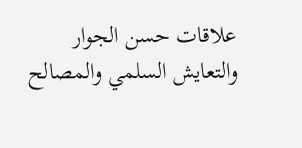علاقات حسن الجوار والتعايش السلمي والمصالح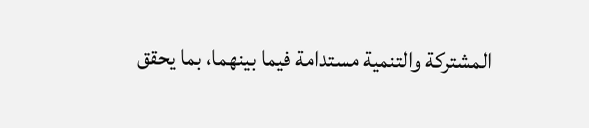المشتركة والتنمية مستدامة فيما بينهما، بما يحقق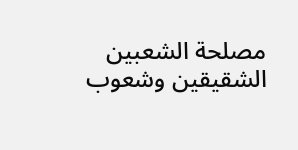مصلحة الشعبين الشقيقين وشعوب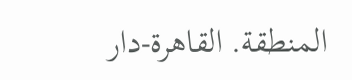المنطقة. القاهرة-دار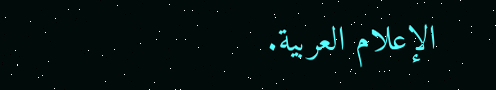الإعلام العربية.